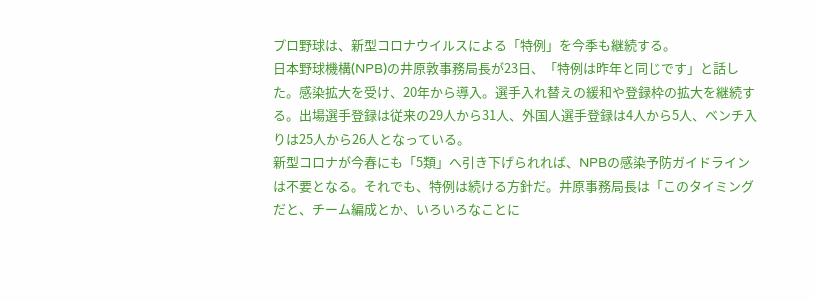プロ野球は、新型コロナウイルスによる「特例」を今季も継続する。
日本野球機構(NPB)の井原敦事務局長が23日、「特例は昨年と同じです」と話した。感染拡大を受け、20年から導入。選手入れ替えの緩和や登録枠の拡大を継続する。出場選手登録は従来の29人から31人、外国人選手登録は4人から5人、ベンチ入りは25人から26人となっている。
新型コロナが今春にも「5類」へ引き下げられれば、NPBの感染予防ガイドラインは不要となる。それでも、特例は続ける方針だ。井原事務局長は「このタイミングだと、チーム編成とか、いろいろなことに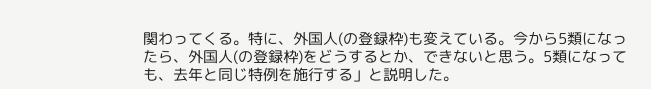関わってくる。特に、外国人(の登録枠)も変えている。今から5類になったら、外国人(の登録枠)をどうするとか、できないと思う。5類になっても、去年と同じ特例を施行する」と説明した。